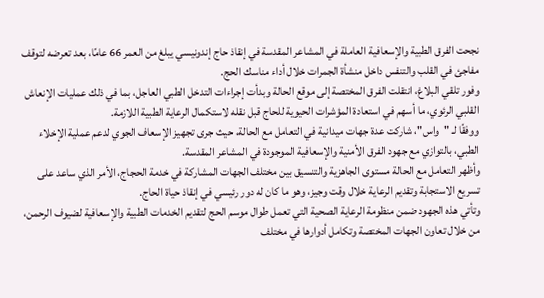نجحت الفرق الطبية والإسعافية العاملة في المشاعر المقدسة في إنقاذ حاج إندونيسي يبلغ من العمر 66 عامًا، بعد تعرضه لتوقف مفاجئ في القلب والتنفس داخل منشأة الجمرات خلال أداء مناسك الحج.
وفور تلقي البلاغ، انتقلت الفرق المختصة إلى موقع الحالة وبدأت إجراءات التدخل الطبي العاجل، بما في ذلك عمليات الإنعاش القلبي الرئوي، ما أسهم في استعادة المؤشرات الحيوية للحاج قبل نقله لاستكمال الرعاية الطبية اللازمة.
ووفقًا لـ "واس"، شاركت عدة جهات ميدانية في التعامل مع الحالة، حيث جرى تجهيز الإسعاف الجوي لدعم عملية الإخلاء الطبي، بالتوازي مع جهود الفرق الأمنية والإسعافية الموجودة في المشاعر المقدسة.
وأظهر التعامل مع الحالة مستوى الجاهزية والتنسيق بين مختلف الجهات المشاركة في خدمة الحجاج، الأمر الذي ساعد على تسريع الاستجابة وتقديم الرعاية خلال وقت وجيز، وهو ما كان له دور رئيسي في إنقاذ حياة الحاج.
وتأتي هذه الجهود ضمن منظومة الرعاية الصحية التي تعمل طوال موسم الحج لتقديم الخدمات الطبية والإسعافية لضيوف الرحمن، من خلال تعاون الجهات المختصة وتكامل أدوارها في مختلف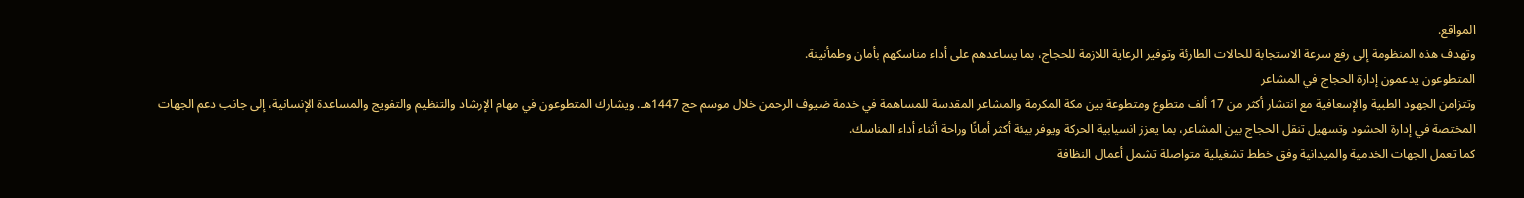المواقع.
وتهدف هذه المنظومة إلى رفع سرعة الاستجابة للحالات الطارئة وتوفير الرعاية اللازمة للحجاج، بما يساعدهم على أداء مناسكهم بأمان وطمأنينة.
المتطوعون يدعمون إدارة الحجاج في المشاعر
وتتزامن الجهود الطبية والإسعافية مع انتشار أكثر من 17 ألف متطوع ومتطوعة بين مكة المكرمة والمشاعر المقدسة للمساهمة في خدمة ضيوف الرحمن خلال موسم حج 1447هـ. ويشارك المتطوعون في مهام الإرشاد والتنظيم والتفويج والمساعدة الإنسانية، إلى جانب دعم الجهات المختصة في إدارة الحشود وتسهيل تنقل الحجاج بين المشاعر، بما يعزز انسيابية الحركة ويوفر بيئة أكثر أمانًا وراحة أثناء أداء المناسك.
كما تعمل الجهات الخدمية والميدانية وفق خطط تشغيلية متواصلة تشمل أعمال النظافة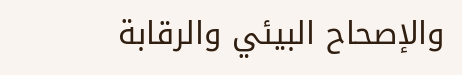والإصحاح البيئي والرقابة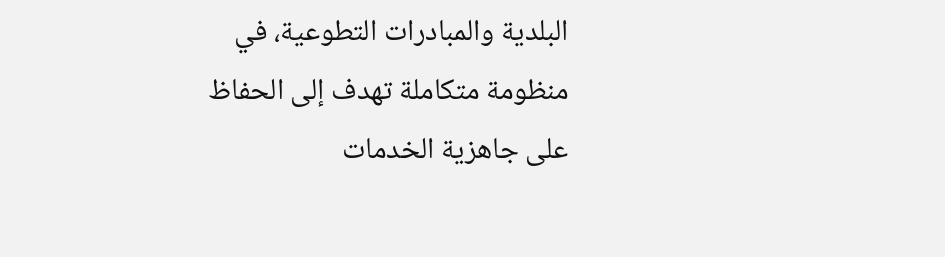البلدية والمبادرات التطوعية، في منظومة متكاملة تهدف إلى الحفاظ على جاهزية الخدمات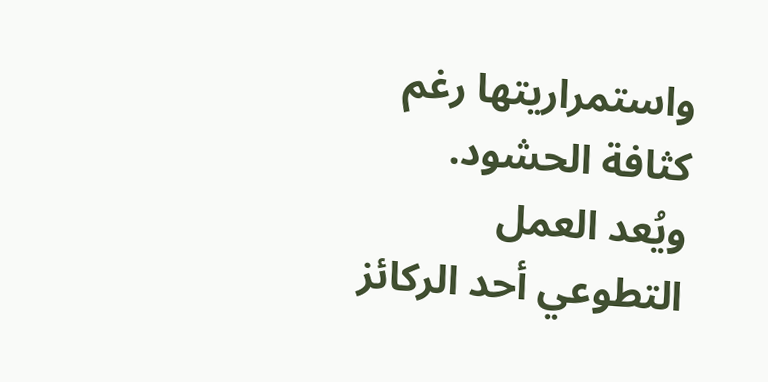واستمراريتها رغم كثافة الحشود.
ويُعد العمل التطوعي أحد الركائز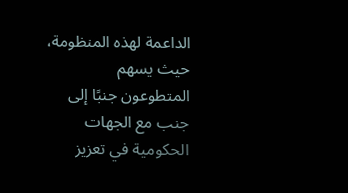الداعمة لهذه المنظومة، حيث يسهم المتطوعون جنبًا إلى جنب مع الجهات الحكومية في تعزيز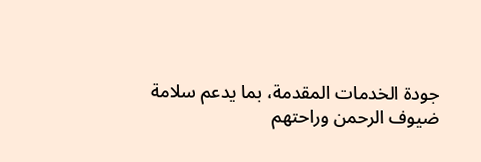جودة الخدمات المقدمة، بما يدعم سلامة ضيوف الرحمن وراحتهم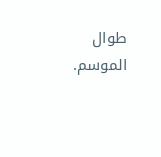طوال الموسم.